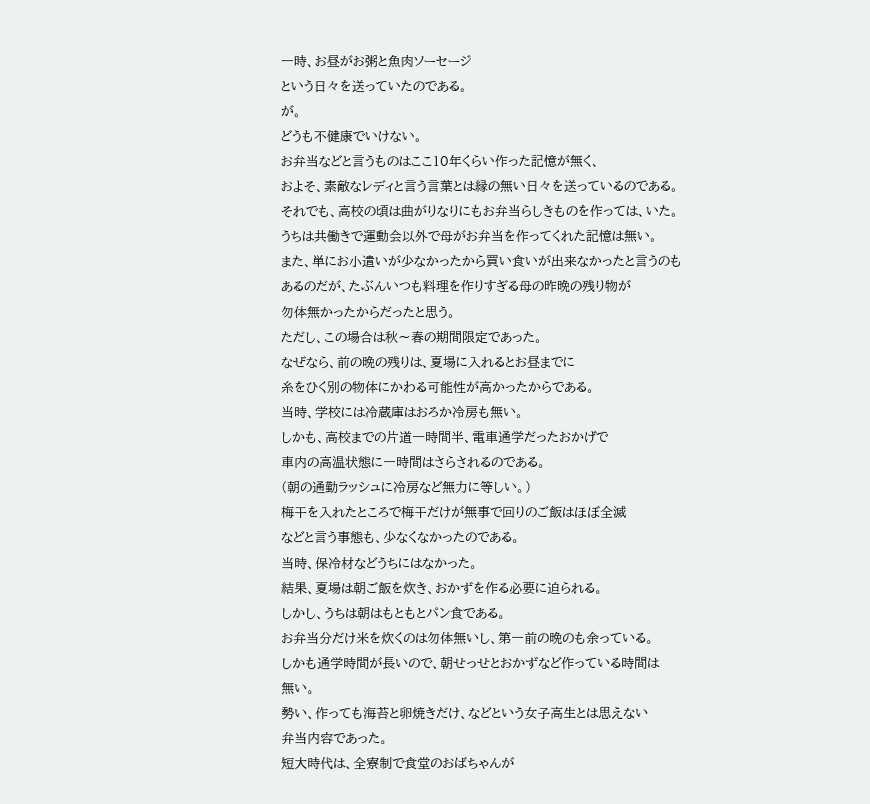一時、お昼がお粥と魚肉ソーセージ
という日々を送っていたのである。
が。
どうも不健康でいけない。
お弁当などと言うものはここ10年くらい作った記憶が無く、
およそ、素敵なレディと言う言葉とは縁の無い日々を送っているのである。
それでも、高校の頃は曲がりなりにもお弁当らしきものを作っては、いた。
うちは共働きで運動会以外で母がお弁当を作ってくれた記憶は無い。
また、単にお小遣いが少なかったから買い食いが出来なかったと言うのも
あるのだが、たぶんいつも料理を作りすぎる母の昨晩の残り物が
勿体無かったからだったと思う。
ただし、この場合は秋〜春の期間限定であった。
なぜなら、前の晩の残りは、夏場に入れるとお昼までに
糸をひく別の物体にかわる可能性が高かったからである。
当時、学校には冷蔵庫はおろか冷房も無い。
しかも、高校までの片道一時間半、電車通学だったおかげで
車内の高温状態に一時間はさらされるのである。
(朝の通勤ラッシュに冷房など無力に等しい。)
梅干を入れたところで梅干だけが無事で回りのご飯はほぼ全滅
などと言う事態も、少なくなかったのである。
当時、保冷材などうちにはなかった。
結果、夏場は朝ご飯を炊き、おかずを作る必要に迫られる。
しかし、うちは朝はもともとパン食である。
お弁当分だけ米を炊くのは勿体無いし、第一前の晩のも余っている。
しかも通学時間が長いので、朝せっせとおかずなど作っている時間は
無い。
勢い、作っても海苔と卵焼きだけ、などという女子高生とは思えない
弁当内容であった。
短大時代は、全寮制で食堂のおばちゃんが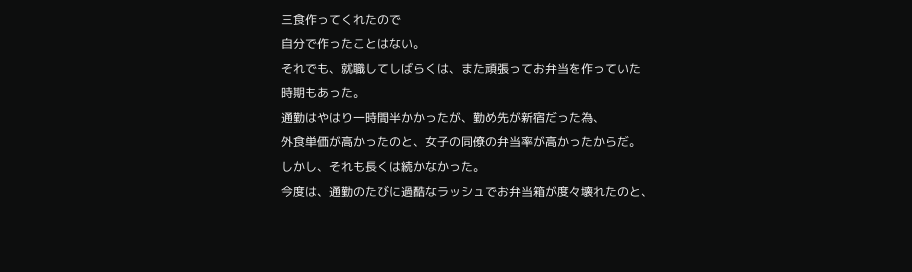三食作ってくれたので
自分で作ったことはない。
それでも、就職してしばらくは、また頑張ってお弁当を作っていた
時期もあった。
通勤はやはり一時間半かかったが、勤め先が新宿だった為、
外食単価が高かったのと、女子の同僚の弁当率が高かったからだ。
しかし、それも長くは続かなかった。
今度は、通勤のたびに過酷なラッシュでお弁当箱が度々壊れたのと、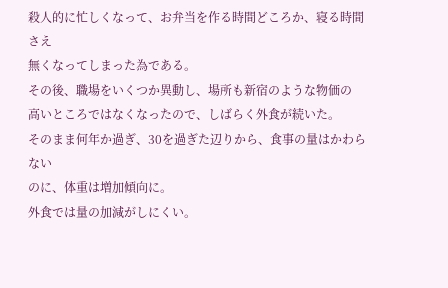殺人的に忙しくなって、お弁当を作る時間どころか、寝る時間さえ
無くなってしまった為である。
その後、職場をいくつか異動し、場所も新宿のような物価の
高いところではなくなったので、しばらく外食が続いた。
そのまま何年か過ぎ、30を過ぎた辺りから、食事の量はかわらない
のに、体重は増加傾向に。
外食では量の加減がしにくい。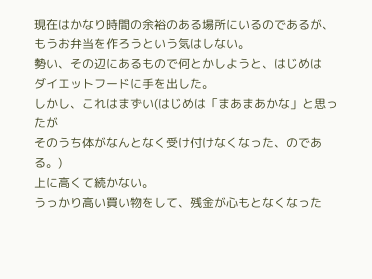現在はかなり時間の余裕のある場所にいるのであるが、
もうお弁当を作ろうという気はしない。
勢い、その辺にあるもので何とかしようと、はじめは
ダイエットフードに手を出した。
しかし、これはまずい(はじめは「まあまあかな」と思ったが
そのうち体がなんとなく受け付けなくなった、のである。)
上に高くて続かない。
うっかり高い買い物をして、残金が心もとなくなった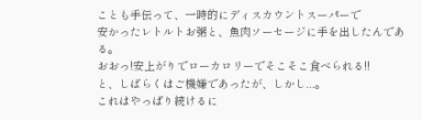ことも手伝って、一時的にディスカウントスーパーで
安かったレトルトお粥と、魚肉ソーセージに手を出したんである。
おおっ!安上がりでローカロリーでそこそこ食べられる!!
と、しばらくはご機嫌であったが、しかし...。
これはやっぱり続けるに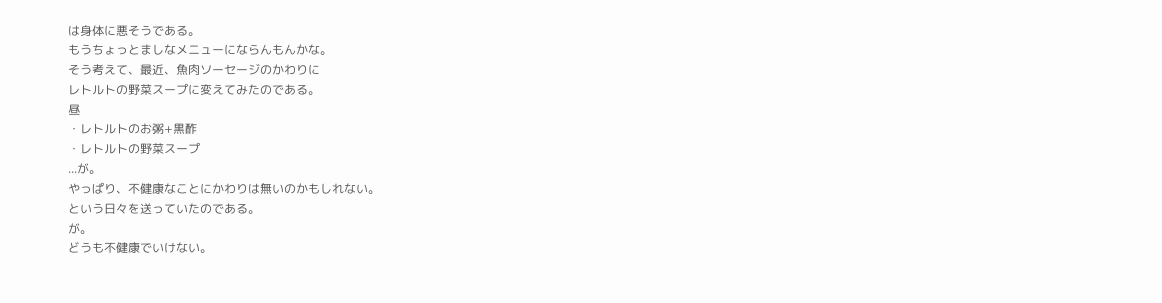は身体に悪そうである。
もうちょっとましなメニューにならんもんかな。
そう考えて、最近、魚肉ソーセージのかわりに
レトルトの野菜スープに変えてみたのである。
昼
・レトルトのお粥+黒酢
・レトルトの野菜スープ
...が。
やっぱり、不健康なことにかわりは無いのかもしれない。
という日々を送っていたのである。
が。
どうも不健康でいけない。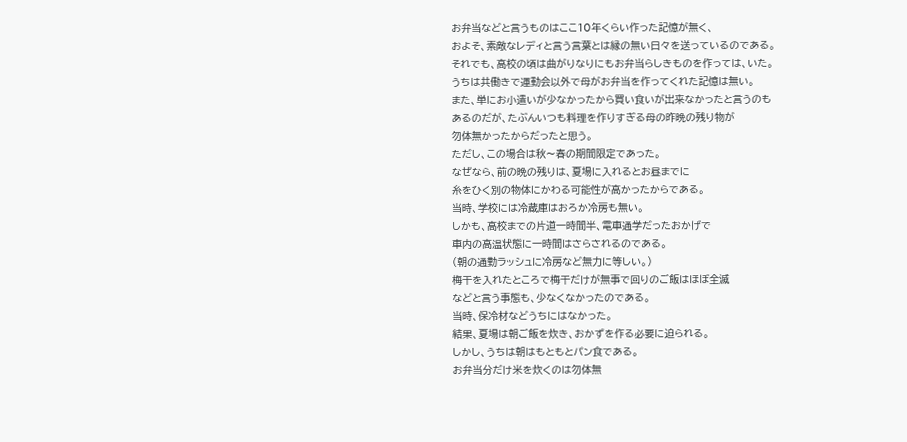お弁当などと言うものはここ10年くらい作った記憶が無く、
およそ、素敵なレディと言う言葉とは縁の無い日々を送っているのである。
それでも、高校の頃は曲がりなりにもお弁当らしきものを作っては、いた。
うちは共働きで運動会以外で母がお弁当を作ってくれた記憶は無い。
また、単にお小遣いが少なかったから買い食いが出来なかったと言うのも
あるのだが、たぶんいつも料理を作りすぎる母の昨晩の残り物が
勿体無かったからだったと思う。
ただし、この場合は秋〜春の期間限定であった。
なぜなら、前の晩の残りは、夏場に入れるとお昼までに
糸をひく別の物体にかわる可能性が高かったからである。
当時、学校には冷蔵庫はおろか冷房も無い。
しかも、高校までの片道一時間半、電車通学だったおかげで
車内の高温状態に一時間はさらされるのである。
(朝の通勤ラッシュに冷房など無力に等しい。)
梅干を入れたところで梅干だけが無事で回りのご飯はほぼ全滅
などと言う事態も、少なくなかったのである。
当時、保冷材などうちにはなかった。
結果、夏場は朝ご飯を炊き、おかずを作る必要に迫られる。
しかし、うちは朝はもともとパン食である。
お弁当分だけ米を炊くのは勿体無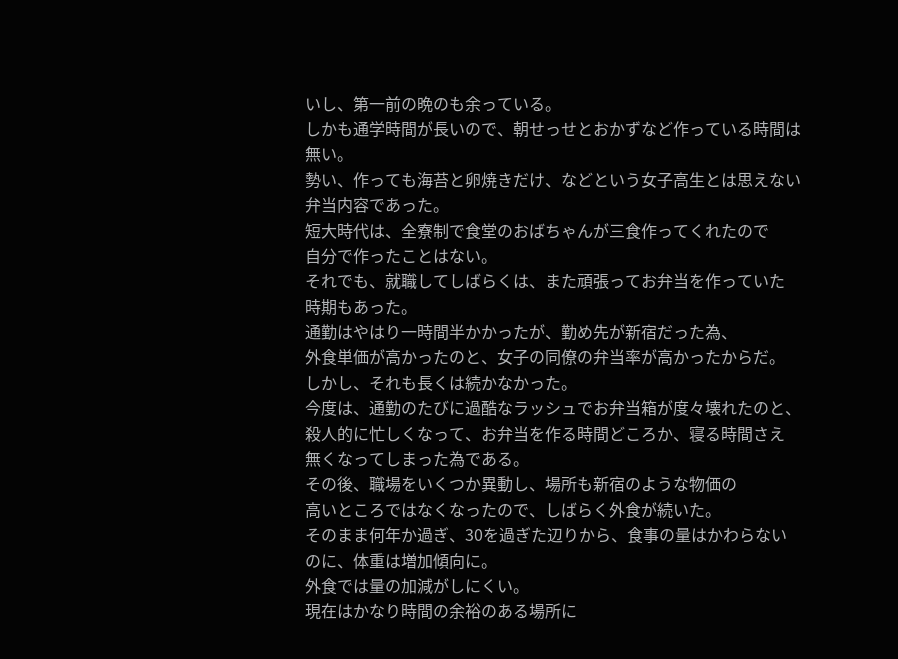いし、第一前の晩のも余っている。
しかも通学時間が長いので、朝せっせとおかずなど作っている時間は
無い。
勢い、作っても海苔と卵焼きだけ、などという女子高生とは思えない
弁当内容であった。
短大時代は、全寮制で食堂のおばちゃんが三食作ってくれたので
自分で作ったことはない。
それでも、就職してしばらくは、また頑張ってお弁当を作っていた
時期もあった。
通勤はやはり一時間半かかったが、勤め先が新宿だった為、
外食単価が高かったのと、女子の同僚の弁当率が高かったからだ。
しかし、それも長くは続かなかった。
今度は、通勤のたびに過酷なラッシュでお弁当箱が度々壊れたのと、
殺人的に忙しくなって、お弁当を作る時間どころか、寝る時間さえ
無くなってしまった為である。
その後、職場をいくつか異動し、場所も新宿のような物価の
高いところではなくなったので、しばらく外食が続いた。
そのまま何年か過ぎ、30を過ぎた辺りから、食事の量はかわらない
のに、体重は増加傾向に。
外食では量の加減がしにくい。
現在はかなり時間の余裕のある場所に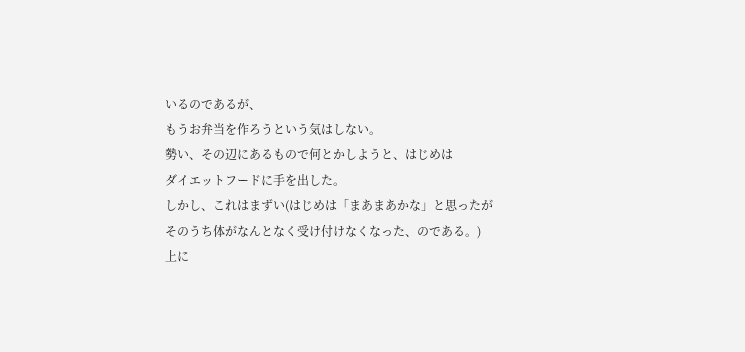いるのであるが、
もうお弁当を作ろうという気はしない。
勢い、その辺にあるもので何とかしようと、はじめは
ダイエットフードに手を出した。
しかし、これはまずい(はじめは「まあまあかな」と思ったが
そのうち体がなんとなく受け付けなくなった、のである。)
上に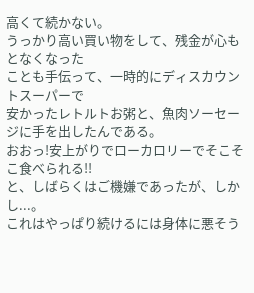高くて続かない。
うっかり高い買い物をして、残金が心もとなくなった
ことも手伝って、一時的にディスカウントスーパーで
安かったレトルトお粥と、魚肉ソーセージに手を出したんである。
おおっ!安上がりでローカロリーでそこそこ食べられる!!
と、しばらくはご機嫌であったが、しかし...。
これはやっぱり続けるには身体に悪そう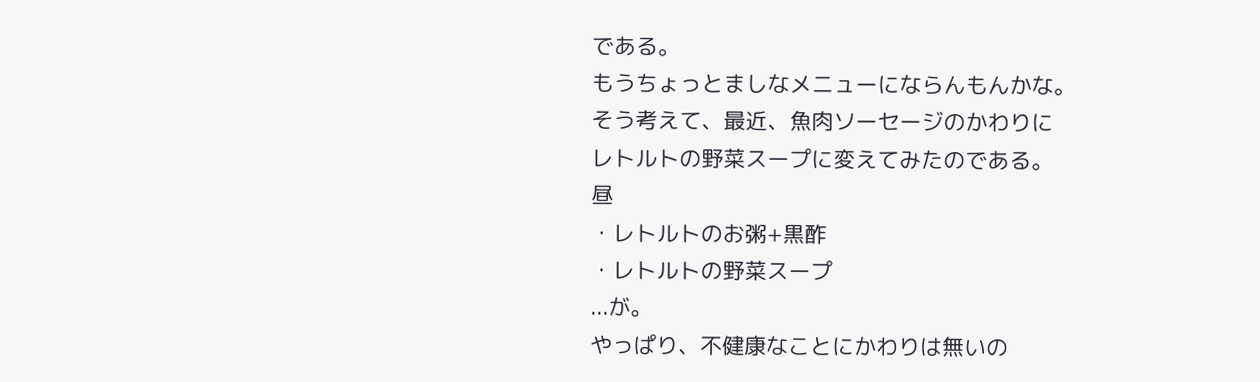である。
もうちょっとましなメニューにならんもんかな。
そう考えて、最近、魚肉ソーセージのかわりに
レトルトの野菜スープに変えてみたのである。
昼
・レトルトのお粥+黒酢
・レトルトの野菜スープ
...が。
やっぱり、不健康なことにかわりは無いの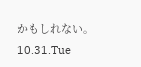かもしれない。
10.31.Tue